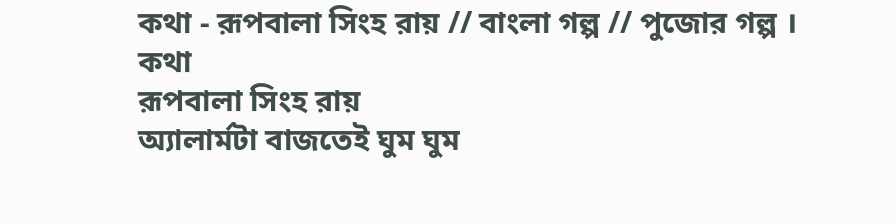কথা - রূপবালা সিংহ রায় // বাংলা গল্প // পুজোর গল্প ।
কথা
রূপবালা সিংহ রায়
অ্যালার্মটা বাজতেই ঘুম ঘুম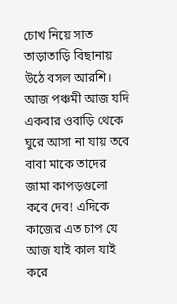চোখ নিয়ে সাত তাড়াতাড়ি বিছানায় উঠে বসল আরশি। আজ পঞ্চমী আজ যদি একবার ওবাড়ি থেকে ঘুরে আসা না যায় তবে বাবা মাকে তাদের জামা কাপড়গুলো কবে দেব! এদিকে কাজের এত চাপ যে আজ যাই কাল যাই করে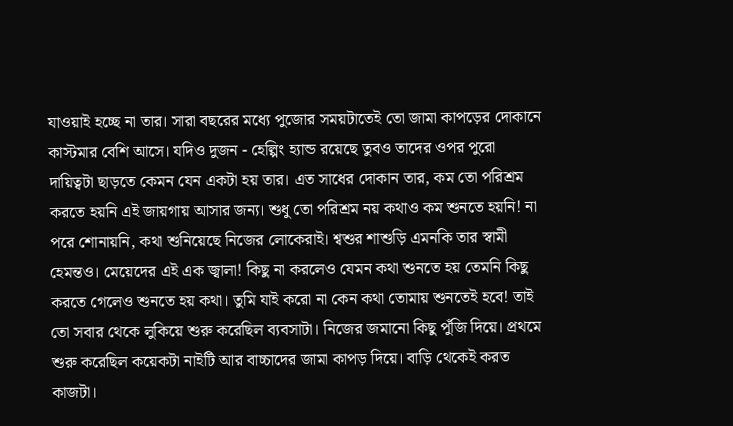যাওয়াই হচ্ছে না তার। সারা বছরের মধ্যে পুজোর সময়টাতেই তো জামা কাপড়ের দোকানে কাস্টমার বেশি আসে। যদিও দুজন - হেল্পিং হ্যান্ড রয়েছে তুবও তাদের ওপর পুরো দায়িত্বটা ছাড়তে কেমন যেন একটা হয় তার। এত সাধের দোকান তার, কম তো পরিশ্রম করতে হয়নি এই জায়গায় আসার জন্য। শুধু তো পরিশ্রম নয় কথাও কম শুনতে হয়নি! না পরে শোনায়নি, কথা শুনিয়েছে নিজের লোকেরাই। শ্বশুর শাশুড়ি এমনকি তার স্বামী হেমন্তও। মেয়েদের এই এক জ্বালা! কিছু না করলেও যেমন কথা শুনতে হয় তেমনি কিছু করতে গেলেও শুনতে হয় কথা। তুমি যাই করো না কেন কথা তোমায় শুনতেই হবে! তাই তো সবার থেকে লুকিয়ে শুরু করেছিল ব্যবসাটা। নিজের জমানো কিছু পুঁজি দিয়ে। প্রথমে শুরু করেছিল কয়েকটা নাইটি আর বাচ্চাদের জামা কাপড় দিয়ে। বাড়ি থেকেই করত কাজটা।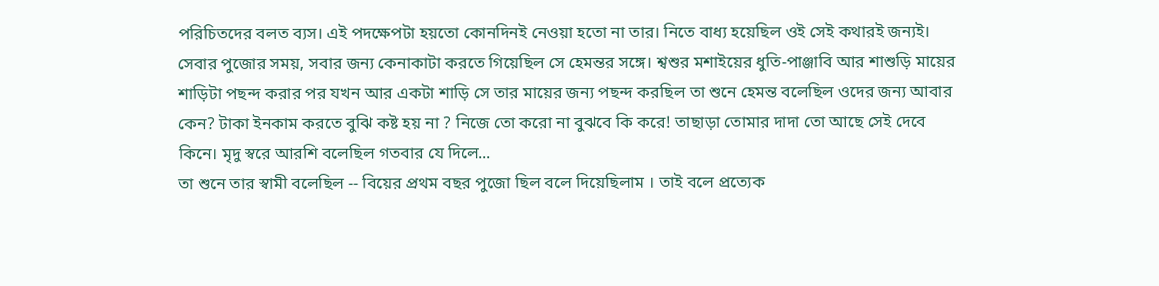পরিচিতদের বলত ব্যস। এই পদক্ষেপটা হয়তো কোনদিনই নেওয়া হতো না তার। নিতে বাধ্য হয়েছিল ওই সেই কথারই জন্যই।
সেবার পুজোর সময়, সবার জন্য কেনাকাটা করতে গিয়েছিল সে হেমন্তর সঙ্গে। শ্বশুর মশাইয়ের ধুতি-পাঞ্জাবি আর শাশুড়ি মায়ের শাড়িটা পছন্দ করার পর যখন আর একটা শাড়ি সে তার মায়ের জন্য পছন্দ করছিল তা শুনে হেমন্ত বলেছিল ওদের জন্য আবার কেন? টাকা ইনকাম করতে বুঝি কষ্ট হয় না ? নিজে তো করো না বুঝবে কি করে! তাছাড়া তোমার দাদা তো আছে সেই দেবে কিনে। মৃদু স্বরে আরশি বলেছিল গতবার যে দিলে...
তা শুনে তার স্বামী বলেছিল -- বিয়ের প্রথম বছর পুজো ছিল বলে দিয়েছিলাম । তাই বলে প্রত্যেক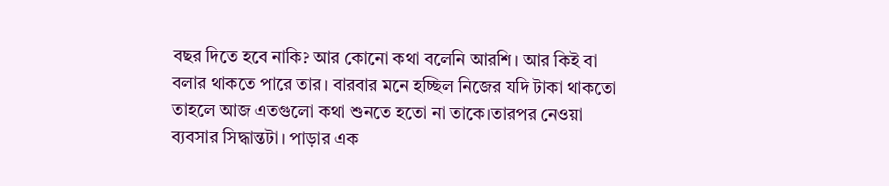বছর দিতে হবে নাকি? আর কোনো কথা বলেনি আরশি। আর কিই বা বলার থাকতে পারে তার। বারবার মনে হচ্ছিল নিজের যদি টাকা থাকতো তাহলে আজ এতগুলো কথা শুনতে হতো না তাকে।তারপর নেওয়া ব্যবসার সিদ্ধান্তটা। পাড়ার এক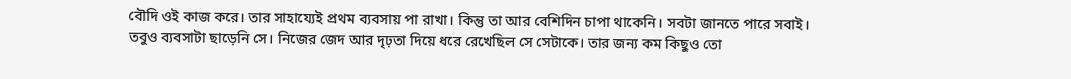বৌদি ওই কাজ করে। তার সাহায্যেই প্রথম ব্যবসায় পা রাখা। কিন্তু তা আর বেশিদিন চাপা থাকেনি। সবটা জানতে পারে সবাই। তবুও ব্যবসাটা ছাড়েনি সে। নিজের জেদ আর দৃঢ়তা দিয়ে ধরে রেখেছিল সে সেটাকে। তার জন্য কম কিছুও তো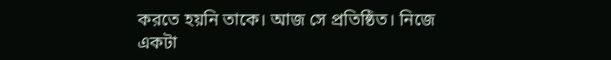করতে হয়নি তাকে। আজ সে প্রতিষ্ঠিত। নিজে একটা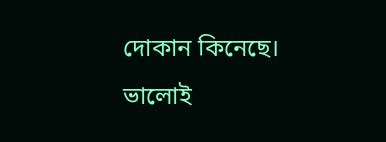দোকান কিনেছে। ভালোই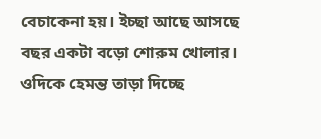বেচাকেনা হয়। ইচ্ছা আছে আসছে বছর একটা বড়ো শোরুম খোলার।
ওদিকে হেমন্ত তাড়া দিচ্ছে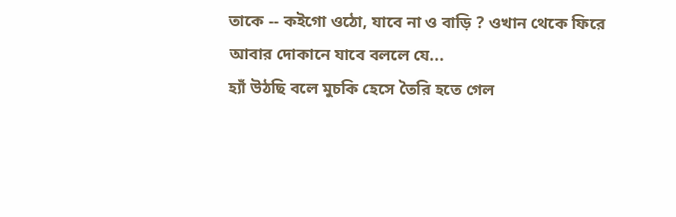তাকে -- কইগো ওঠো, যাবে না ও বাড়ি ? ওখান থেকে ফিরে আবার দোকানে যাবে বললে যে...
হ্যাঁ উঠছি বলে মুচকি হেসে তৈরি হতে গেল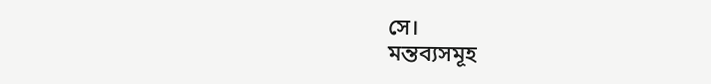সে।
মন্তব্যসমূহ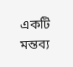একটি মন্তব্য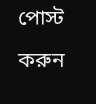পোস্ট করুন